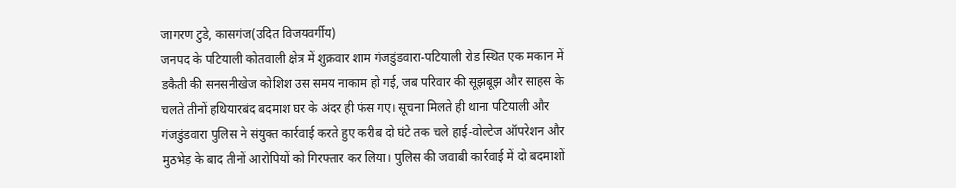जागरण टुडे, कासगंज(उदित विजयवर्गीय)
जनपद के पटियाली कोतवाली क्षेत्र में शुक्रवार शाम गंजडुंडवारा-पटियाली रोड स्थित एक मकान में डकैती की सनसनीखेज कोशिश उस समय नाकाम हो गई, जब परिवार की सूझबूझ और साहस के चलते तीनों हथियारबंद बदमाश घर के अंदर ही फंस गए। सूचना मिलते ही थाना पटियाली और गंजडुंडवारा पुलिस ने संयुक्त कार्रवाई करते हुए करीब दो घंटे तक चले हाई-वोल्टेज ऑपरेशन और मुठभेड़ के बाद तीनों आरोपियों को गिरफ्तार कर लिया। पुलिस की जवाबी कार्रवाई में दो बदमाशों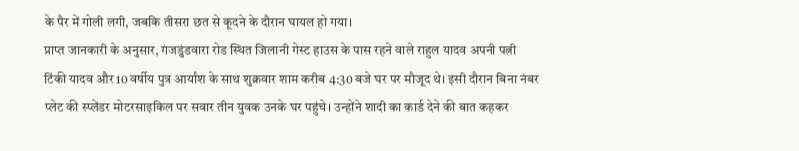के पैर में गोली लगी, जबकि तीसरा छत से कूदने के दौरान घायल हो गया।
प्राप्त जानकारी के अनुसार, गंजडुंडवारा रोड स्थित जिलानी गेस्ट हाउस के पास रहने वाले राहुल यादव अपनी पत्नी टिंकी यादव और 10 वर्षीय पुत्र आर्यांश के साथ शुक्रवार शाम करीब 4:30 बजे घर पर मौजूद थे। इसी दौरान बिना नंबर प्लेट की स्प्लेंडर मोटरसाइकिल पर सवार तीन युवक उनके घर पहुंचे। उन्होंने शादी का कार्ड देने की बात कहकर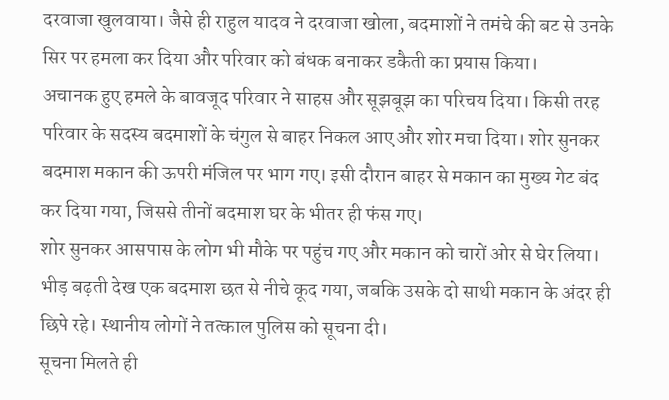दरवाजा खुलवाया। जैसे ही राहुल यादव ने दरवाजा खोला, बदमाशों ने तमंचे की बट से उनके सिर पर हमला कर दिया और परिवार को बंधक बनाकर डकैती का प्रयास किया।
अचानक हुए हमले के बावजूद परिवार ने साहस और सूझबूझ का परिचय दिया। किसी तरह परिवार के सदस्य बदमाशों के चंगुल से बाहर निकल आए और शोर मचा दिया। शोर सुनकर बदमाश मकान की ऊपरी मंजिल पर भाग गए। इसी दौरान बाहर से मकान का मुख्य गेट बंद कर दिया गया, जिससे तीनों बदमाश घर के भीतर ही फंस गए।
शोर सुनकर आसपास के लोग भी मौके पर पहुंच गए और मकान को चारों ओर से घेर लिया। भीड़ बढ़ती देख एक बदमाश छत से नीचे कूद गया, जबकि उसके दो साथी मकान के अंदर ही छिपे रहे। स्थानीय लोगों ने तत्काल पुलिस को सूचना दी।
सूचना मिलते ही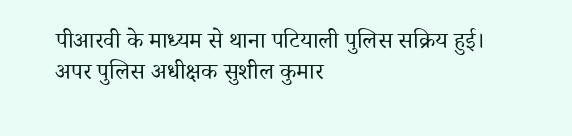पीआरवी के माध्यम से थाना पटियाली पुलिस सक्रिय हुई। अपर पुलिस अधीक्षक सुशील कुमार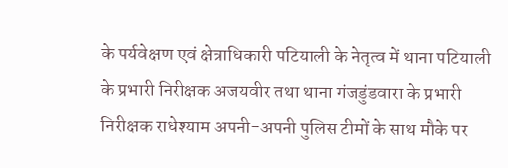के पर्यवेक्षण एवं क्षेत्राधिकारी पटियाली के नेतृत्व में थाना पटियाली के प्रभारी निरीक्षक अजयवीर तथा थाना गंजडुंडवारा के प्रभारी निरीक्षक राधेश्याम अपनी-अपनी पुलिस टीमों के साथ मौके पर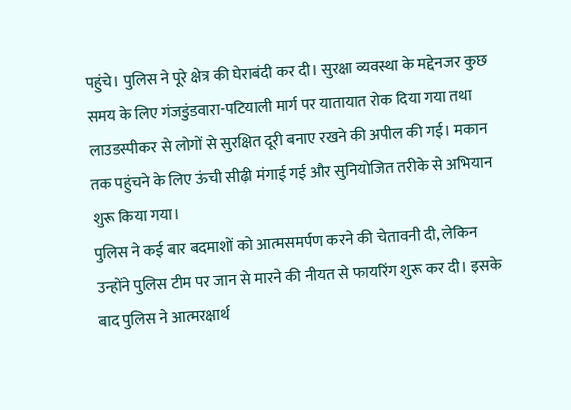पहुंचे। पुलिस ने पूरे क्षेत्र की घेराबंदी कर दी। सुरक्षा व्यवस्था के मद्देनजर कुछ समय के लिए गंजडुंडवारा-पटियाली मार्ग पर यातायात रोक दिया गया तथा लाउडस्पीकर से लोगों से सुरक्षित दूरी बनाए रखने की अपील की गई। मकान तक पहुंचने के लिए ऊंची सीढ़ी मंगाई गई और सुनियोजित तरीके से अभियान शुरू किया गया।
पुलिस ने कई बार बदमाशों को आत्मसमर्पण करने की चेतावनी दी, लेकिन उन्होंने पुलिस टीम पर जान से मारने की नीयत से फायरिंग शुरू कर दी। इसके बाद पुलिस ने आत्मरक्षार्थ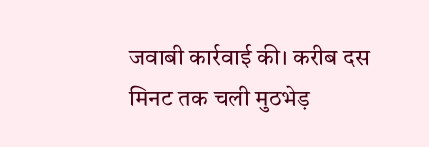जवाबी कार्रवाई की। करीब दस मिनट तक चली मुठभेड़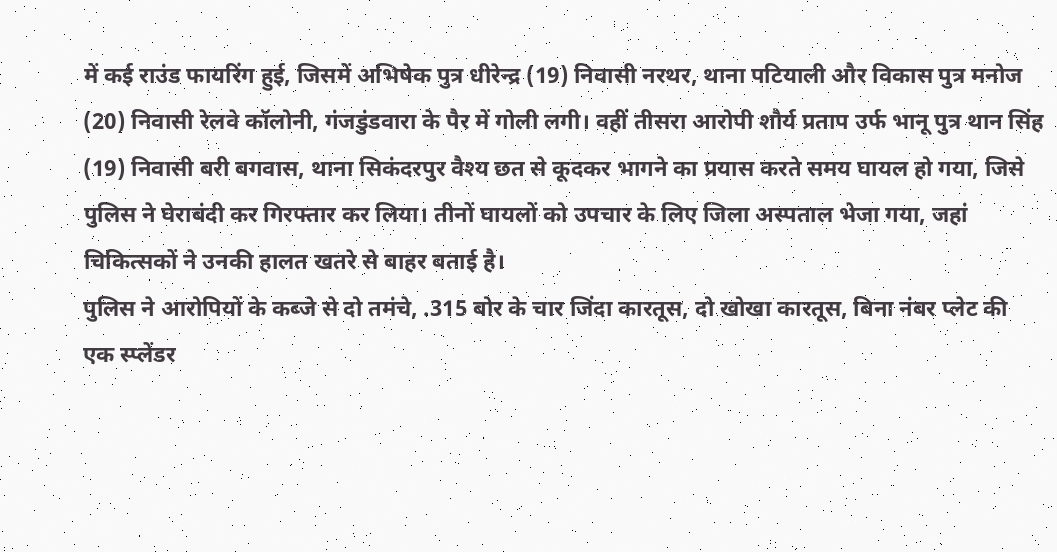में कई राउंड फायरिंग हुई, जिसमें अभिषेक पुत्र धीरेन्द्र (19) निवासी नरथर, थाना पटियाली और विकास पुत्र मनोज (20) निवासी रेलवे कॉलोनी, गंजडुंडवारा के पैर में गोली लगी। वहीं तीसरा आरोपी शौर्य प्रताप उर्फ भानू पुत्र थान सिंह (19) निवासी बरी बगवास, थाना सिकंदरपुर वैश्य छत से कूदकर भागने का प्रयास करते समय घायल हो गया, जिसे पुलिस ने घेराबंदी कर गिरफ्तार कर लिया। तीनों घायलों को उपचार के लिए जिला अस्पताल भेजा गया, जहां चिकित्सकों ने उनकी हालत खतरे से बाहर बताई है।
पुलिस ने आरोपियों के कब्जे से दो तमंचे, .315 बोर के चार जिंदा कारतूस, दो खोखा कारतूस, बिना नंबर प्लेट की एक स्प्लेंडर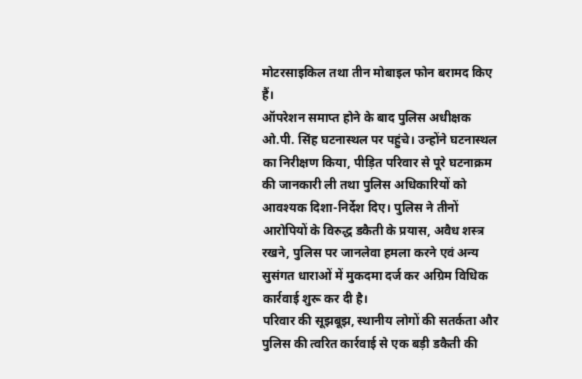मोटरसाइकिल तथा तीन मोबाइल फोन बरामद किए हैं।
ऑपरेशन समाप्त होने के बाद पुलिस अधीक्षक ओ.पी. सिंह घटनास्थल पर पहुंचे। उन्होंने घटनास्थल का निरीक्षण किया, पीड़ित परिवार से पूरे घटनाक्रम की जानकारी ली तथा पुलिस अधिकारियों को आवश्यक दिशा-निर्देश दिए। पुलिस ने तीनों आरोपियों के विरुद्ध डकैती के प्रयास, अवैध शस्त्र रखने, पुलिस पर जानलेवा हमला करने एवं अन्य सुसंगत धाराओं में मुकदमा दर्ज कर अग्रिम विधिक कार्रवाई शुरू कर दी है।
परिवार की सूझबूझ, स्थानीय लोगों की सतर्कता और पुलिस की त्वरित कार्रवाई से एक बड़ी डकैती की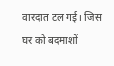वारदात टल गई। जिस घर को बदमाशों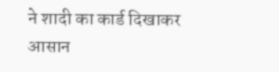ने शादी का कार्ड दिखाकर आसान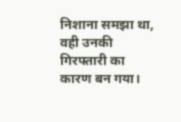निशाना समझा था, वही उनकी गिरफ्तारी का कारण बन गया।